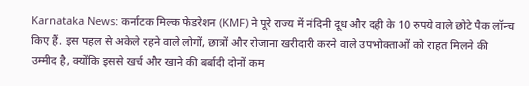Karnataka News: कर्नाटक मिल्क फेडरेशन (KMF) ने पूरे राज्य में नंदिनी दूध और दही के 10 रुपये वाले छोटे पैक लॉन्च किए हैं. इस पहल से अकेले रहने वाले लोगों, छात्रों और रोजाना खरीदारी करने वाले उपभोक्ताओं को राहत मिलने की उम्मीद है, क्योंकि इससे खर्च और खाने की बर्बादी दोनों कम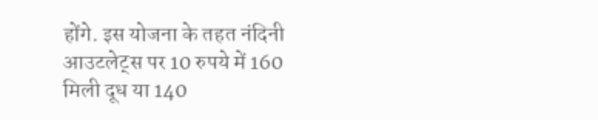होंगे. इस योजना के तहत नंदिनी आउटलेट्स पर 10 रुपये में 160 मिली दूध या 140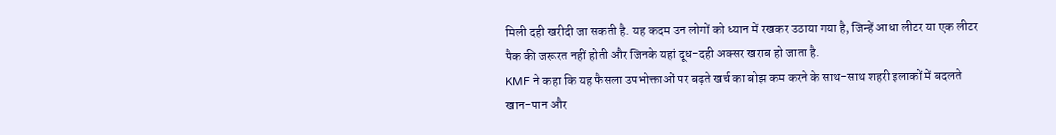मिली दही खरीदी जा सकती है. यह कदम उन लोगों को ध्यान में रखकर उठाया गया है, जिन्हें आधा लीटर या एक लीटर पैक की जरूरत नहीं होती और जिनके यहां दूध-दही अक्सर खराब हो जाता है.
KMF ने कहा कि यह फैसला उपभोक्ताओं पर बढ़ते खर्च का बोझ कम करने के साथ-साथ शहरी इलाकों में बदलते खान-पान और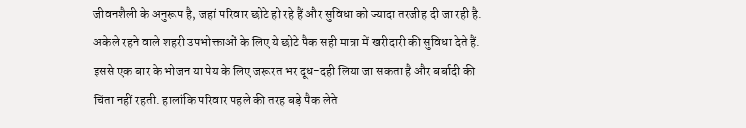जीवनशैली के अनुरूप है, जहां परिवार छोटे हो रहे हैं और सुविधा को ज्यादा तरजीह दी जा रही है. अकेले रहने वाले शहरी उपभोक्ताओं के लिए ये छोटे पैक सही मात्रा में खरीदारी की सुविधा देते हैं. इससे एक बार के भोजन या पेय के लिए जरूरत भर दूध-दही लिया जा सकता है और बर्बादी की चिंता नहीं रहती. हालांकि परिवार पहले की तरह बड़े पैक लेते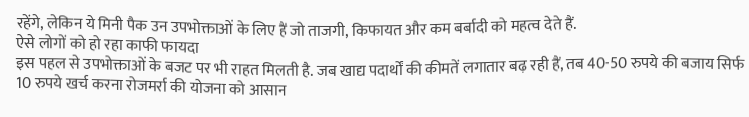रहेंगे, लेकिन ये मिनी पैक उन उपभोक्ताओं के लिए हैं जो ताजगी, किफायत और कम बर्बादी को महत्व देते हैं.
ऐसे लोगों को हो रहा काफी फायदा
इस पहल से उपभोक्ताओं के बजट पर भी राहत मिलती है. जब खाद्य पदार्थों की कीमतें लगातार बढ़ रही हैं, तब 40-50 रुपये की बजाय सिर्फ 10 रुपये खर्च करना रोजमर्रा की योजना को आसान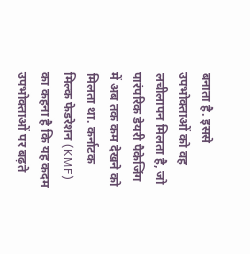बनाता है. इससे उपभोक्ताओं को वह लचीलापन मिलता है, जो पारंपरिक डेयरी पैकेजिंग में अब तक कम देखने को मिलता था. कर्नाटक मिल्क फेडरेशन (KMF) का कहना है कि यह कदम उपभोक्ताओं पर बढ़ते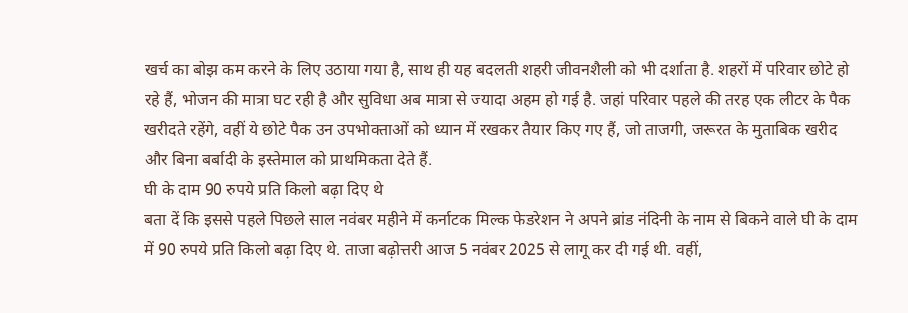खर्च का बोझ कम करने के लिए उठाया गया है, साथ ही यह बदलती शहरी जीवनशैली को भी दर्शाता है. शहरों में परिवार छोटे हो रहे हैं, भोजन की मात्रा घट रही है और सुविधा अब मात्रा से ज्यादा अहम हो गई है. जहां परिवार पहले की तरह एक लीटर के पैक खरीदते रहेंगे, वहीं ये छोटे पैक उन उपभोक्ताओं को ध्यान में रखकर तैयार किए गए हैं, जो ताजगी, जरूरत के मुताबिक खरीद और बिना बर्बादी के इस्तेमाल को प्राथमिकता देते हैं.
घी के दाम 90 रुपये प्रति किलो बढ़ा दिए थे
बता दें कि इससे पहले पिछले साल नवंबर महीने में कर्नाटक मिल्क फेडरेशन ने अपने ब्रांड नंदिनी के नाम से बिकने वाले घी के दाम में 90 रुपये प्रति किलो बढ़ा दिए थे. ताजा बढ़ोत्तरी आज 5 नवंबर 2025 से लागू कर दी गई थी. वहीं,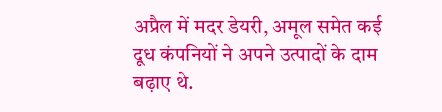अप्रैल में मदर डेयरी, अमूल समेत कई दूध कंपनियों ने अपने उत्पादों के दाम बढ़ाए थे.